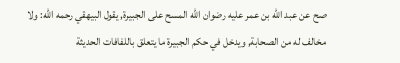صح عن عبد الله بن عمر عليه رضوان الله المسح على الجبيرة, يقول البيهقي رحمه الله: ولا مخالف له من الصحابة, ويدخل في حكم الجبيرة ما يتعلق باللفافات الحديثة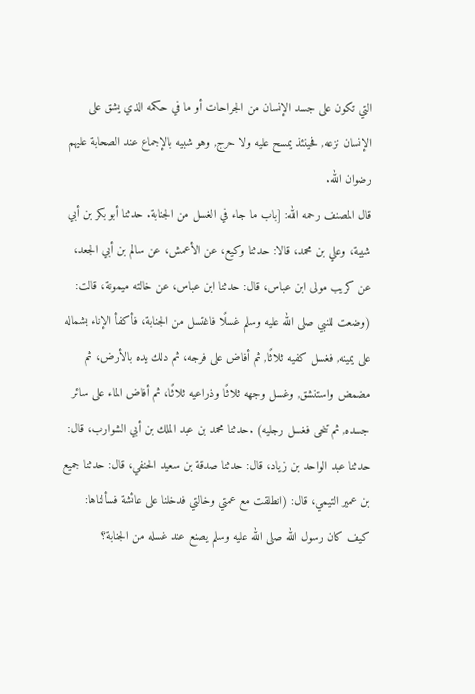التي تكون على جسد الإنسان من الجراحات أو ما في حكمه الذي يشق على الإنسان نزعه, فحينئذ يمسح عليه ولا حرج, وهو شبيه بالإجماع عند الصحابة عليهم رضوان الله.
قال المصنف رحمه الله: [باب ما جاء في الغسل من الجنابة. حدثنا أبو بكر بن أبي شيبة، وعلي بن محمد، قالا: حدثنا وكيع، عن الأعمش، عن سالم بن أبي الجعد، عن كريب مولى ابن عباس، قال: حدثنا ابن عباس، عن خالته ميمونة، قالت: (وضعت للنبي صلى الله عليه وسلم غسلًا فاغتسل من الجنابة، فأكفأ الإناء بشماله على يمينه, فغسل كفيه ثلاثًا, ثم أفاض على فرجه، ثم دلك يده بالأرض، ثم مضمض واستنشق, وغسل وجهه ثلاثًا وذراعيه ثلاثًا، ثم أفاض الماء على سائر جسده, ثم تنحى فغسل رجليه) .حدثنا محمد بن عبد الملك بن أبي الشوارب، قال: حدثنا عبد الواحد بن زياد، قال: حدثنا صدقة بن سعيد الحنفي، قال: حدثنا جميع بن عمير التيمي، قال: (انطلقت مع عمتي وخالتي فدخلنا على عائشة فسألناها: كيف كان رسول الله صلى الله عليه وسلم يصنع عند غسله من الجنابة؟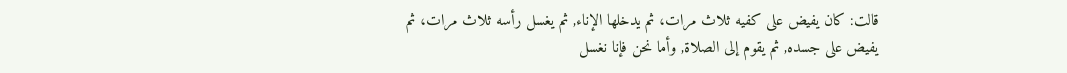قالت: كان يفيض على كفيه ثلاث مرات، ثم يدخلها الإناء, ثم يغسل رأسه ثلاث مرات، ثم يفيض على جسده, ثم يقوم إلى الصلاة, وأما نحن فإنا نغسل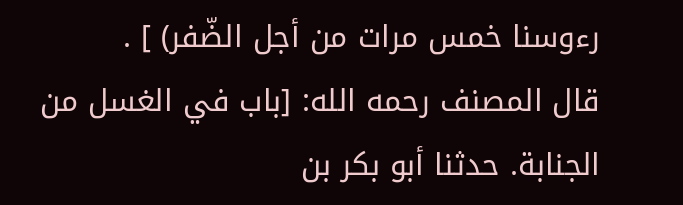رءوسنا خمس مرات من أجل الضّفر) ] .
قال المصنف رحمه الله: [باب في الغسل من الجنابة. حدثنا أبو بكر بن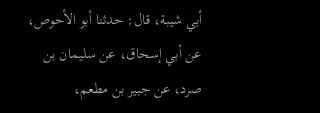أبي شيبة، قال: حدثنا أبو الأحوص، عن أبي إسحاق، عن سليمان بن صرد، عن جبير بن مطعم،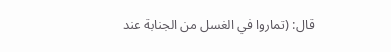قال: (تماروا في الغسل من الجنابة عند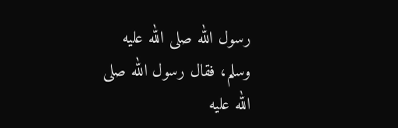رسول الله صلى الله عليه وسلم، فقال رسول الله صلى الله عليه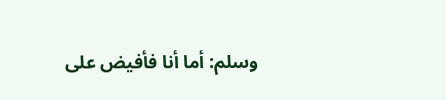وسلم: أما أنا فأفيض على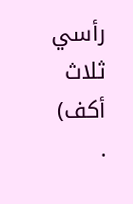رأسي ثلاث أكف) .